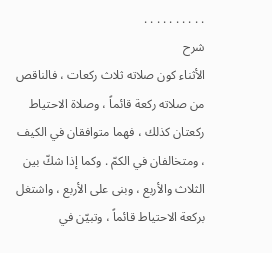. . . . . . . . . .
شرح
الأثناء كون صلاته ثلاث ركعات ، فالناقص من صلاته ركعة قائماً ، وصلاة الاحتياط ركعتان كذلك ، فهما متوافقان في الكيف ، ومتخالفان في الكمّ . وكما إذا شكّ بين الثلاث والأربع ، وبنى على الأربع ، واشتغل بركعة الاحتياط قائماً ، وتبيّن في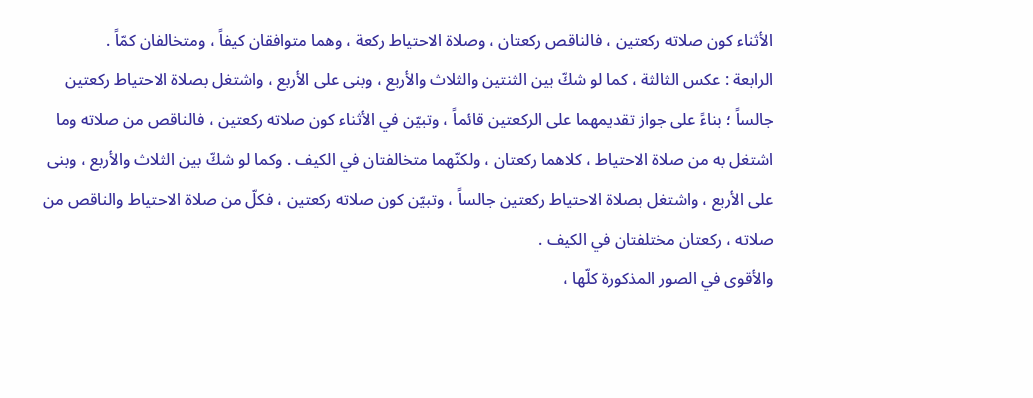الأثناء كون صلاته ركعتين ، فالناقص ركعتان ، وصلاة الاحتياط ركعة ، وهما متوافقان كيفاً ، ومتخالفان كمّاً .
الرابعة : عكس الثالثة ، كما لو شكّ بين الثنتين والثلاث والأربع ، وبنى على الأربع ، واشتغل بصلاة الاحتياط ركعتين جالساً ؛ بناءً على جواز تقديمهما على الركعتين قائماً ، وتبيّن في الأثناء كون صلاته ركعتين ، فالناقص من صلاته وما اشتغل به من صلاة الاحتياط ، كلاهما ركعتان ، ولكنّهما متخالفتان في الكيف . وكما لو شكّ بين الثلاث والأربع ، وبنى على الأربع ، واشتغل بصلاة الاحتياط ركعتين جالساً ، وتبيّن كون صلاته ركعتين ، فكلّ من صلاة الاحتياط والناقص من صلاته ، ركعتان مختلفتان في الكيف .
والأقوى في الصور المذكورة كلّها ،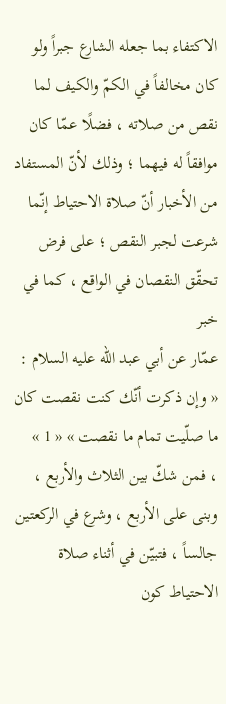الاكتفاء بما جعله الشارع جبراً ولو كان مخالفاً في الكمّ والكيف لما نقص من صلاته ، فضلًا عمّا كان موافقاً له فيهما ؛ وذلك لأنّ المستفاد من الأخبار أنّ صلاة الاحتياط إنّما شرعت لجبر النقص ؛ على فرض تحقّق النقصان في الواقع ، كما في خبر
عمّار عن أبي عبد اللّه عليه السلام : « وإن ذكرت أنّك كنت نقصت كان ما صلّيت تمام ما نقصت » « 1 »
، فمن شكّ بين الثلاث والأربع ، وبنى على الأربع ، وشرع في الركعتين جالساً ، فتبيّن في أثناء صلاة الاحتياط كون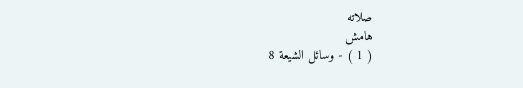صلاته
هامش
( 1 ) - وسائل الشيعة 8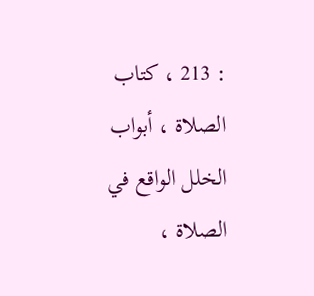: 213 ، كتاب الصلاة ، أبواب الخلل الواقع في الصلاة ،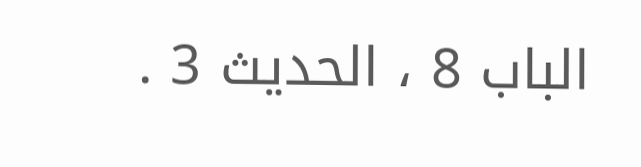الباب 8 ، الحديث 3 .